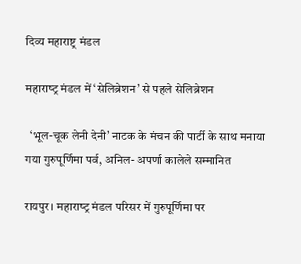दिव्य महाराष्ट्र मंडल

महाराष्‍ट्र मंडल में ‘सेलि‍ब्रेशन’ से पहले सेलिब्रेशन

  ‘भूल-चूक लेनी देनी’ नाटक के मंचन की पार्टी के साथ मनाया गया गुरुपूर्णिमा पर्व, अनिल- अपर्णा कालेले सम्‍मानित

रायपुर। महाराष्‍ट्र मंडल परिसर में गुरुपूर्णिमा पर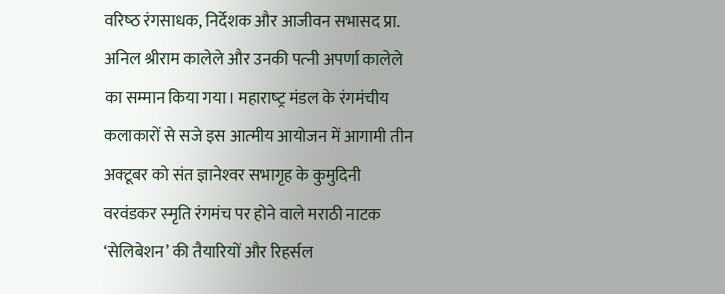वरिष्‍ठ रंगसाधक, निर्देशक और आजीवन सभासद प्रा. अनिल श्रीराम कालेले और उनकी पत्‍नी अपर्णा कालेले का सम्‍मान किया गया। महाराष्‍ट्र मंडल के रंगमंचीय कलाकारों से सजे इस आत्‍मीय आयोजन में आगामी तीन अक्‍टूबर को संत ज्ञानेश्‍वर सभागृह के कुमुदिनी वरवंडकर स्‍मृति रंगमंच पर होने वाले मराठी नाटक ‘सेलिबेशन’ की तैयारियों और रिहर्सल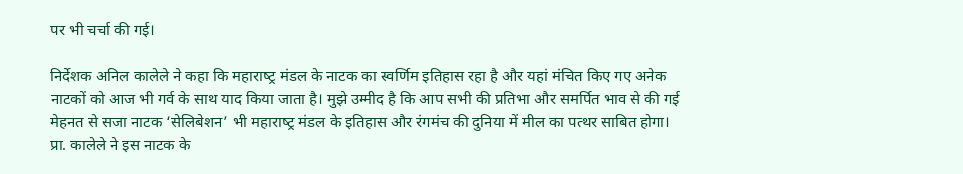पर भी चर्चा की गई।

निर्देशक अनिल कालेले ने कहा कि महाराष्‍ट्र मंडल के नाटक का स्‍वर्णिम इतिहास रहा है और यहां मंचित किए गए अनेक नाटकों को आज भी गर्व के साथ याद किया जाता है। मुझे उम्‍मीद है कि आप सभी की प्रतिभा और समर्पित भाव से की गई मेहनत से सजा नाटक ‘सेलिबेशन’ भी महाराष्‍ट्र मंडल के इतिहास और रंगमंच की दुनिया में मील का पत्‍थर साबित होगा। प्रा. कालेले ने इस नाटक के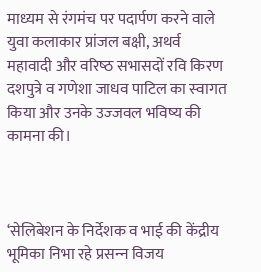माध्‍यम से रंगमंच पर पदार्पण करने वाले युवा कलाकार प्रांजल बक्षी, अथर्व महावादी और वरिष्‍ठ सभासदों रवि किरण दशपुत्रे व गणेशा जाधव पाटिल का स्‍वागत किया और उनके उज्‍जवल भविष्‍य की कामना की।



‘सेलिबेशन के निर्देशक व भाई की केंद्रीय भूमिका निभा रहे प्रसन्‍न विजय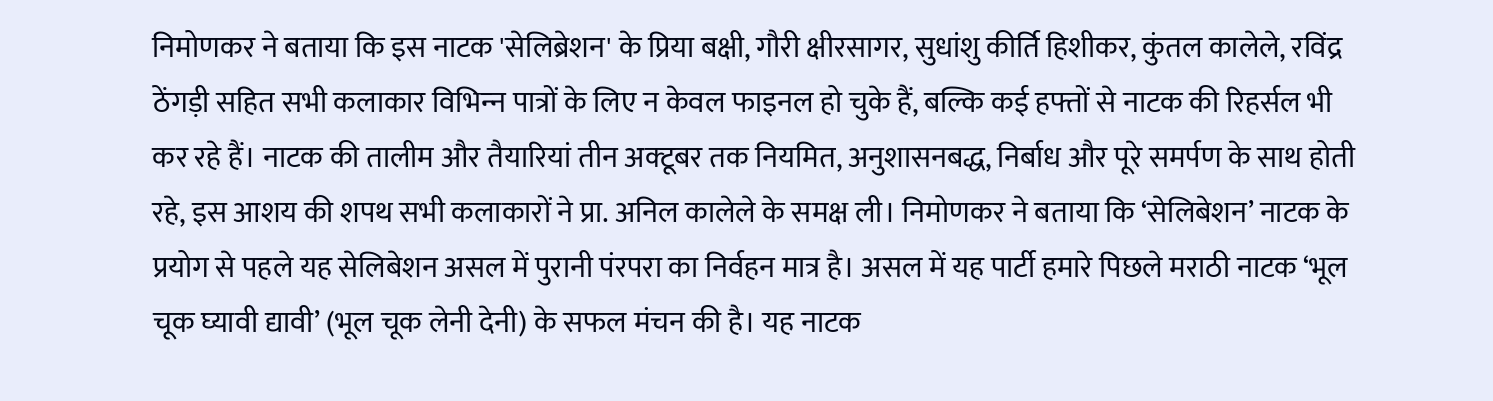निमोणकर ने बताया कि इस नाटक 'सेलिब्रेशन' के प्रिया बक्षी, गौरी क्षीरसागर, सुधांशु कीर्ति हिशीकर, कुंतल कालेले, रविंद्र ठेंगड़ी सहित सभी कलाकार विभिन्‍न पात्रों के लिए न केवल फाइनल हो चुके हैं, बल्कि कई हफ्तों से नाटक की रिहर्सल भी कर रहे हैं। नाटक की तालीम और तैयारियां तीन अक्‍टूबर तक नियमित, अनुशासनबद्ध, निर्बाध और पूरे समर्पण के साथ होती रहे, इस आशय की शपथ सभी कलाकारों ने प्रा. अनिल कालेले के समक्ष ली। निमोणकर ने बताया कि ‘सेलिबेशन’ नाटक के प्रयोग से पहले यह सेलिबेशन असल में पुरानी पंरपरा का निर्वहन मात्र है। असल में यह पार्टी हमारे पिछले मराठी नाटक ‘भूल चूक घ्‍यावी द्यावी’ (भूल चूक लेनी देनी) के सफल मंचन की है। यह नाटक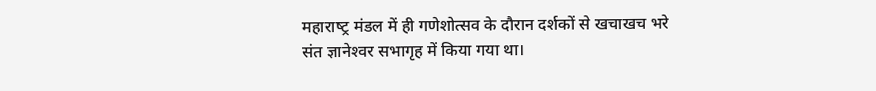महाराष्‍ट्र मंडल में ही गणेशोत्‍सव के दौरान दर्शकों से खचाखच भरे संत ज्ञानेश्‍वर सभागृह में किया गया था।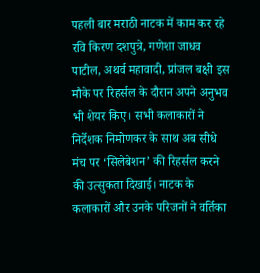पहली बार मराठी नाटक में काम कर रहे रवि किरण दशपुत्रे, गणेशा जाधव पाटील, अथर्व महावादी, प्रांजल बक्षी इस मौके पर रिहर्सल के दौरान अपने अनुभव भी शेयर किए। सभी कलाकारों ने निर्देशक निमोणकर के साथ अब सीधे मंच पर ‘सिलेबेशन’ की रिहर्सल करने की उत्‍सुकता दिखाई। नाटक के कलाकारों और उनके परिजनों ने वर्तिका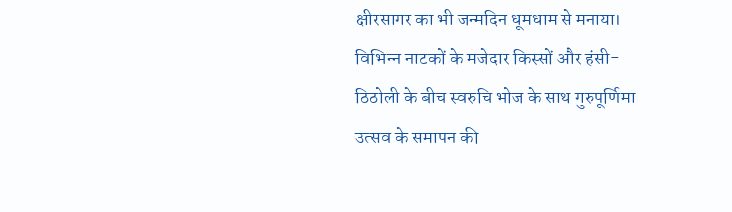क्षीरसागर का भी जन्‍मदिन धूमधाम से मनाया। विभिन्‍न नाटकों के मजेदार किस्‍सों और हंसी- ठिठोली के बीच स्‍वरुचि भोज के साथ गुरुपूर्णिमा उत्‍सव के समापन की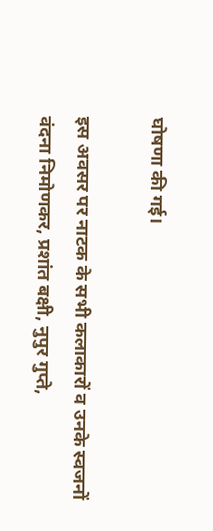घोषणा की गई।

इस अवसर पर नाटक के सभी कलाकारों व उनके स्‍वजनों वंदना निमोणकर, प्रशांत बक्षी, नुपुर गुप्‍ते,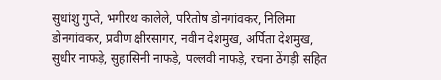सुधांशु गुप्‍ते, भगीरथ कालेले, परितोष डोनगांवकर, निलिमा डोनगांवकर, प्रवीण क्षीरसागर, नवीन देशमुख, अर्पिता देशमुख, सुधीर नाफड़े, सुहासिनी नाफड़े, पल्लवी नाफड़े, रचना ठेंगड़ी सहित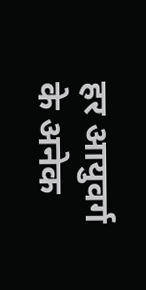हर आयुवर्ग के अनेक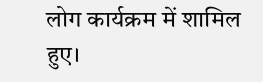लोग कार्यक्रम में शामिल हुए।